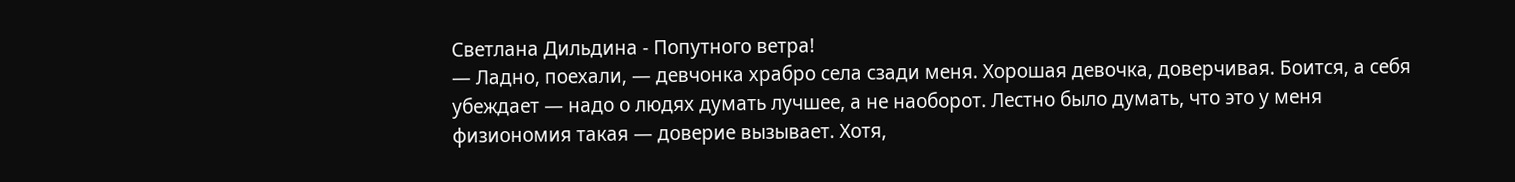Светлана Дильдина - Попутного ветра!
— Ладно, поехали, — девчонка храбро села сзади меня. Хорошая девочка, доверчивая. Боится, а себя убеждает — надо о людях думать лучшее, а не наоборот. Лестно было думать, что это у меня физиономия такая — доверие вызывает. Хотя,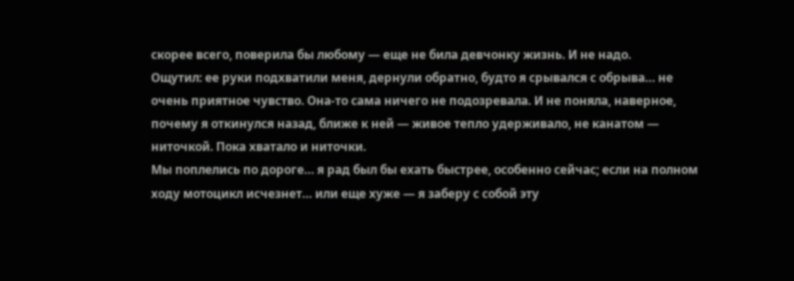скорее всего, поверила бы любому — еще не била девчонку жизнь. И не надо.
Ощутил: ее руки подхватили меня, дернули обратно, будто я срывался с обрыва… не очень приятное чувство. Она-то сама ничего не подозревала. И не поняла, наверное, почему я откинулся назад, ближе к ней — живое тепло удерживало, не канатом — ниточкой. Пока хватало и ниточки.
Мы поплелись по дороге… я рад был бы ехать быстрее, особенно сейчас; если на полном ходу мотоцикл исчезнет… или еще хуже — я заберу с собой эту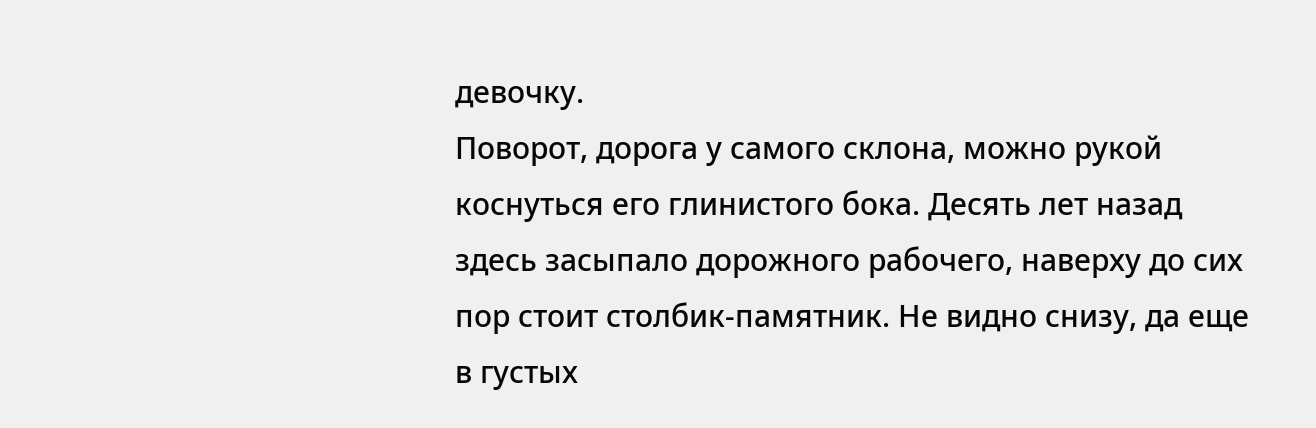девочку.
Поворот, дорога у самого склона, можно рукой коснуться его глинистого бока. Десять лет назад здесь засыпало дорожного рабочего, наверху до сих пор стоит столбик-памятник. Не видно снизу, да еще в густых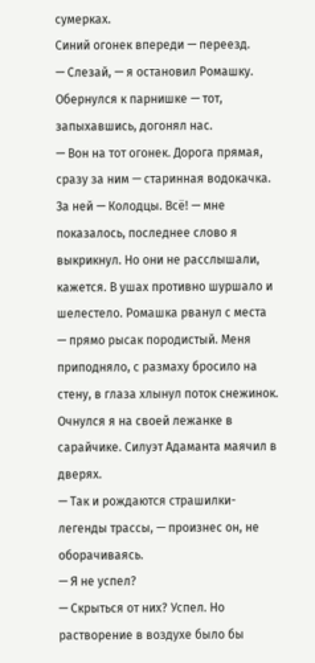сумерках.
Синий огонек впереди — переезд.
— Слезай, — я остановил Ромашку. Обернулся к парнишке — тот, запыхавшись, догонял нас.
— Вон на тот огонек. Дорога прямая, сразу за ним — старинная водокачка. За ней — Колодцы. Всё! — мне показалось, последнее слово я выкрикнул. Но они не расслышали, кажется. В ушах противно шуршало и шелестело. Ромашка рванул с места — прямо рысак породистый. Меня приподняло, с размаху бросило на стену, в глаза хлынул поток снежинок.
Очнулся я на своей лежанке в сарайчике. Силуэт Адаманта маячил в дверях.
— Так и рождаются страшилки-легенды трассы, — произнес он, не оборачиваясь.
— Я не успел?
— Скрыться от них? Успел. Но растворение в воздухе было бы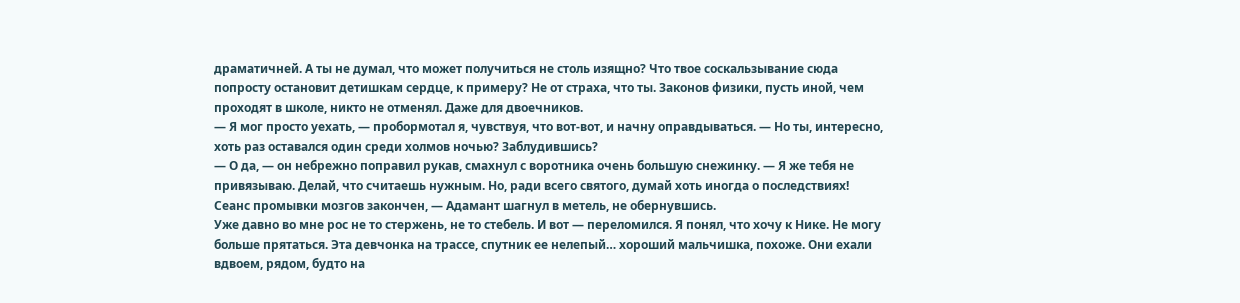драматичней. А ты не думал, что может получиться не столь изящно? Что твое соскальзывание сюда попросту остановит детишкам сердце, к примеру? Не от страха, что ты. Законов физики, пусть иной, чем проходят в школе, никто не отменял. Даже для двоечников.
— Я мог просто уехать, — пробормотал я, чувствуя, что вот-вот, и начну оправдываться. — Но ты, интересно, хоть раз оставался один среди холмов ночью? Заблудившись?
— О да, — он небрежно поправил рукав, смахнул с воротника очень большую снежинку. — Я же тебя не привязываю. Делай, что считаешь нужным. Но, ради всего святого, думай хоть иногда о последствиях! Сеанс промывки мозгов закончен, — Адамант шагнул в метель, не обернувшись.
Уже давно во мне рос не то стержень, не то стебель. И вот — переломился. Я понял, что хочу к Нике. Не могу больше прятаться. Эта девчонка на трассе, спутник ее нелепый… хороший мальчишка, похоже. Они ехали вдвоем, рядом, будто на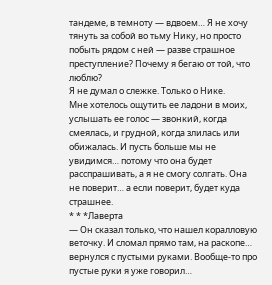тандеме, в темноту — вдвоем… Я не хочу тянуть за собой во тьму Нику, но просто побыть рядом с ней — разве страшное преступление? Почему я бегаю от той, что люблю?
Я не думал о слежке. Только о Нике.
Мне хотелось ощутить ее ладони в моих, услышать ее голос — звонкий, когда смеялась, и грудной, когда злилась или обижалась. И пусть больше мы не увидимся… потому что она будет расспрашивать, а я не смогу солгать. Она не поверит… а если поверит, будет куда страшнее.
* * *Лаверта
— Он сказал только, что нашел коралловую веточку. И сломал прямо там, на раскопе… вернулся с пустыми руками. Вообще-то про пустые руки я уже говорил…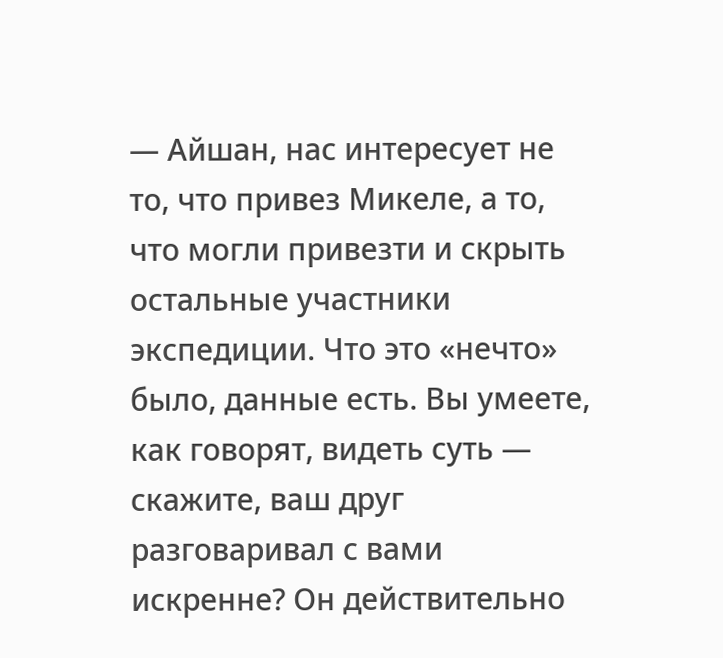— Айшан, нас интересует не то, что привез Микеле, а то, что могли привезти и скрыть остальные участники экспедиции. Что это «нечто» было, данные есть. Вы умеете, как говорят, видеть суть — скажите, ваш друг разговаривал с вами искренне? Он действительно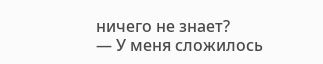ничего не знает?
— У меня сложилось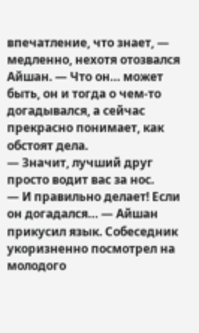впечатление, что знает, — медленно, нехотя отозвался Айшан. — Что он… может быть, он и тогда о чем-то догадывался, а сейчас прекрасно понимает, как обстоят дела.
— Значит, лучший друг просто водит вас за нос.
— И правильно делает! Если он догадался… — Айшан прикусил язык. Собеседник укоризненно посмотрел на молодого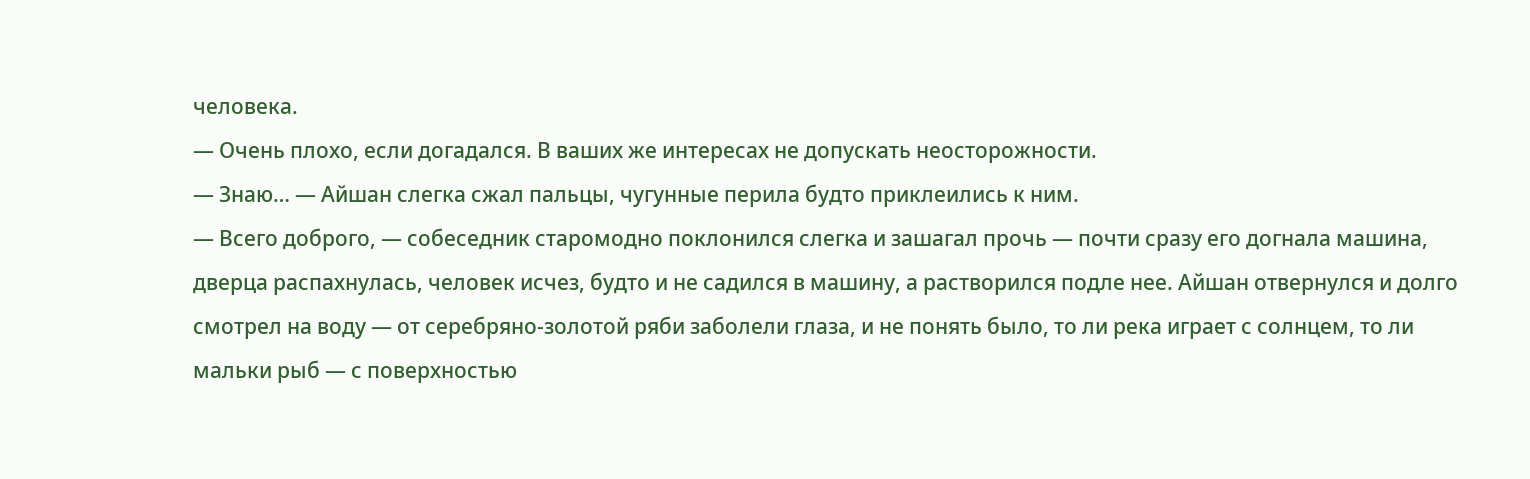человека.
— Очень плохо, если догадался. В ваших же интересах не допускать неосторожности.
— Знаю… — Айшан слегка сжал пальцы, чугунные перила будто приклеились к ним.
— Всего доброго, — собеседник старомодно поклонился слегка и зашагал прочь — почти сразу его догнала машина, дверца распахнулась, человек исчез, будто и не садился в машину, а растворился подле нее. Айшан отвернулся и долго смотрел на воду — от серебряно-золотой ряби заболели глаза, и не понять было, то ли река играет с солнцем, то ли мальки рыб — с поверхностью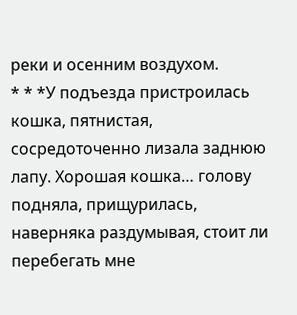реки и осенним воздухом.
* * *У подъезда пристроилась кошка, пятнистая, сосредоточенно лизала заднюю лапу. Хорошая кошка… голову подняла, прищурилась, наверняка раздумывая, стоит ли перебегать мне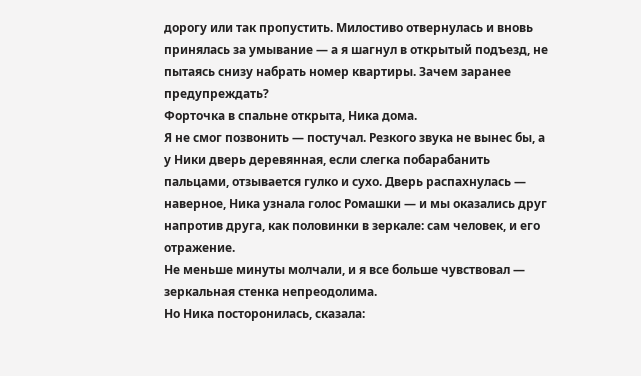дорогу или так пропустить. Милостиво отвернулась и вновь принялась за умывание — а я шагнул в открытый подъезд, не пытаясь снизу набрать номер квартиры. Зачем заранее предупреждать?
Форточка в спальне открыта, Ника дома.
Я не смог позвонить — постучал. Резкого звука не вынес бы, а у Ники дверь деревянная, если слегка побарабанить пальцами, отзывается гулко и сухо. Дверь распахнулась — наверное, Ника узнала голос Ромашки — и мы оказались друг напротив друга, как половинки в зеркале: сам человек, и его отражение.
Не меньше минуты молчали, и я все больше чувствовал — зеркальная стенка непреодолима.
Но Ника посторонилась, сказала: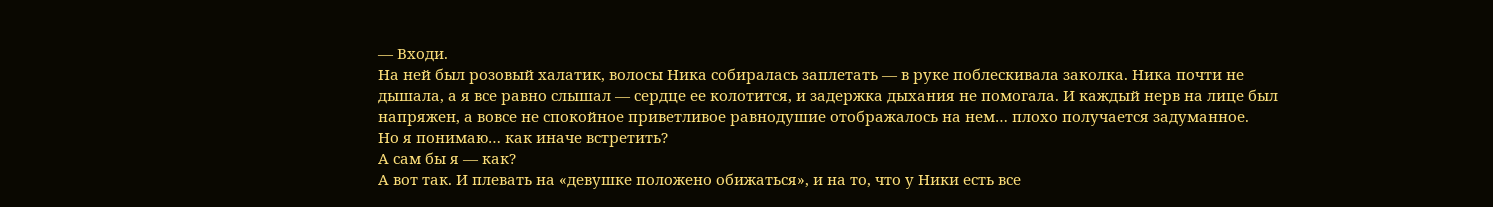— Входи.
На ней был розовый халатик, волосы Ника собиралась заплетать — в руке поблескивала заколка. Ника почти не дышала, а я все равно слышал — сердце ее колотится, и задержка дыхания не помогала. И каждый нерв на лице был напряжен, а вовсе не спокойное приветливое равнодушие отображалось на нем… плохо получается задуманное.
Но я понимаю… как иначе встретить?
А сам бы я — как?
А вот так. И плевать на «девушке положено обижаться», и на то, что у Ники есть все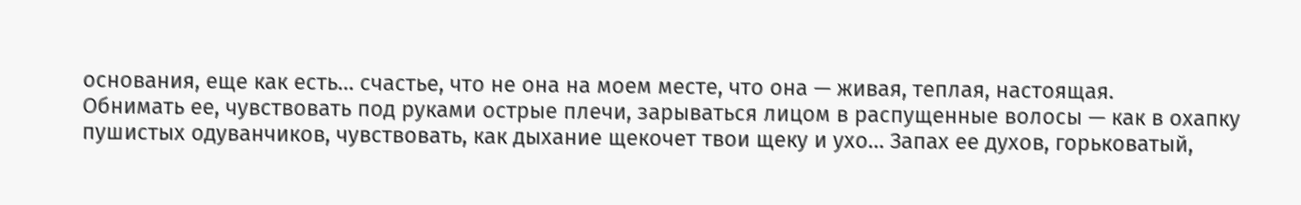основания, еще как есть… счастье, что не она на моем месте, что она — живая, теплая, настоящая.
Обнимать ее, чувствовать под руками острые плечи, зарываться лицом в распущенные волосы — как в охапку пушистых одуванчиков, чувствовать, как дыхание щекочет твои щеку и ухо… Запах ее духов, горьковатый,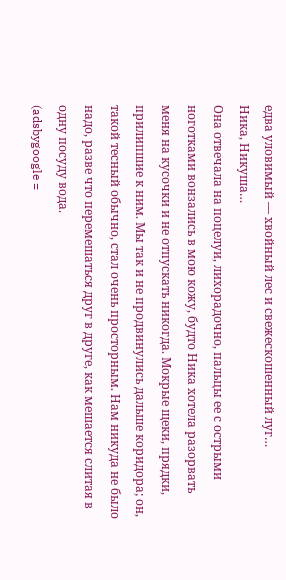едва уловимый — хвойный лес и свежескошенный луг…
Ника, Никуша…
Она отвечала на поцелуи, лихорадочно, пальцы ее с острыми ноготками вонзались в мою кожу, будто Ника хотела разорвать меня на кусочки и не отпускать никогда. Мокрые щеки, прядки, прилипшие к ним. Мы так и не продвинулись дальше коридора; он, такой тесный обычно, стал очень просторным. Нам никуда не было надо, разве что перемешаться друг в друге, как мешается слитая в одну посуду вода.
(adsbygoogle =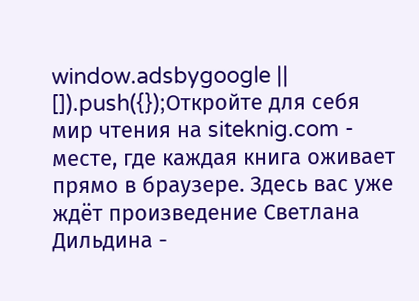window.adsbygoogle || []).push({});Откройте для себя мир чтения на siteknig.com - месте, где каждая книга оживает прямо в браузере. Здесь вас уже ждёт произведение Светлана Дильдина -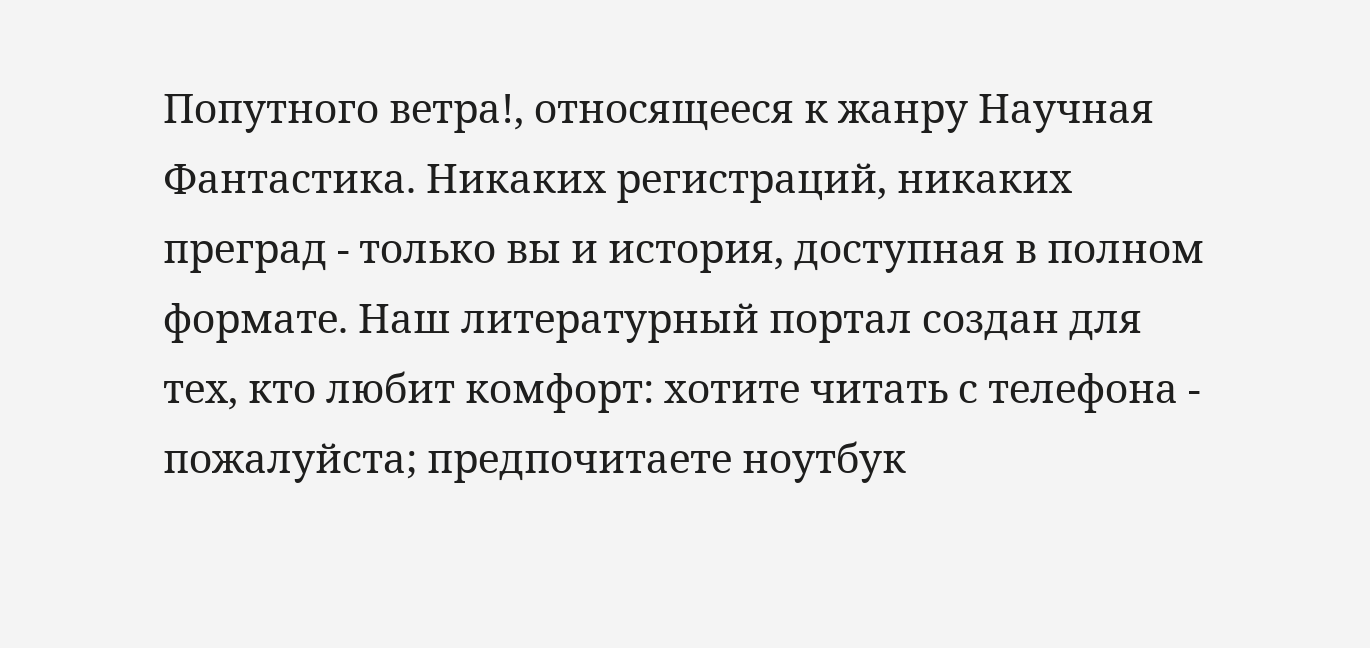Попутного ветра!, относящееся к жанру Научная Фантастика. Никаких регистраций, никаких преград - только вы и история, доступная в полном формате. Наш литературный портал создан для тех, кто любит комфорт: хотите читать с телефона - пожалуйста; предпочитаете ноутбук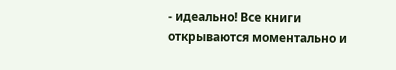- идеально! Все книги открываются моментально и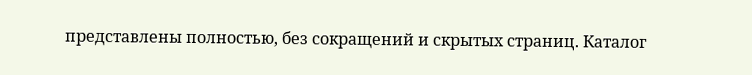представлены полностью, без сокращений и скрытых страниц. Каталог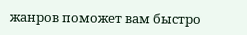жанров поможет вам быстро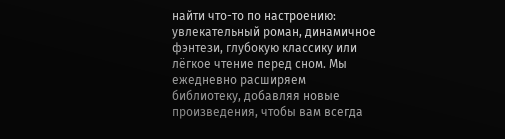найти что-то по настроению: увлекательный роман, динамичное фэнтези, глубокую классику или лёгкое чтение перед сном. Мы ежедневно расширяем библиотеку, добавляя новые произведения, чтобы вам всегда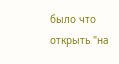было что открыть "на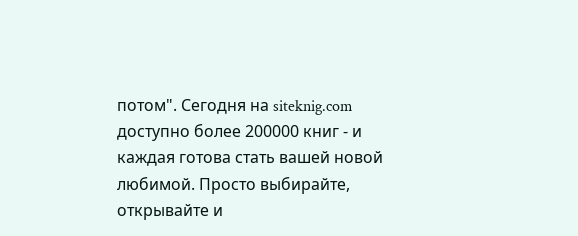потом". Сегодня на siteknig.com доступно более 200000 книг - и каждая готова стать вашей новой любимой. Просто выбирайте, открывайте и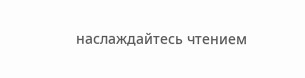наслаждайтесь чтением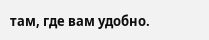там, где вам удобно.